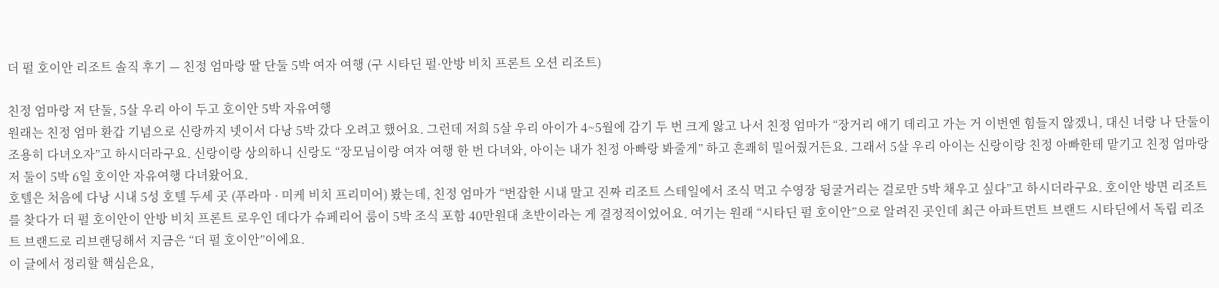더 펄 호이안 리조트 솔직 후기 — 친정 엄마랑 딸 단둘 5박 여자 여행 (구 시타딘 펄·안방 비치 프론트 오션 리조트)

친정 엄마랑 저 단둘, 5살 우리 아이 두고 호이안 5박 자유여행
원래는 친정 엄마 환갑 기념으로 신랑까지 넷이서 다낭 5박 갔다 오려고 했어요. 그런데 저희 5살 우리 아이가 4~5월에 감기 두 번 크게 앓고 나서 친정 엄마가 “장거리 애기 데리고 가는 거 이번엔 힘들지 않겠니, 대신 너랑 나 단둘이 조용히 다녀오자”고 하시더라구요. 신랑이랑 상의하니 신랑도 “장모님이랑 여자 여행 한 번 다녀와, 아이는 내가 친정 아빠랑 봐줄게” 하고 흔쾌히 밀어줬거든요. 그래서 5살 우리 아이는 신랑이랑 친정 아빠한테 맡기고 친정 엄마랑 저 둘이 5박 6일 호이안 자유여행 다녀왔어요.
호텔은 처음에 다낭 시내 5성 호텔 두세 곳 (푸라마 · 미케 비치 프리미어) 봤는데, 친정 엄마가 “번잡한 시내 말고 진짜 리조트 스테일에서 조식 먹고 수영장 뒹굴거리는 걸로만 5박 채우고 싶다”고 하시더라구요. 호이안 방면 리조트를 찾다가 더 펄 호이안이 안방 비치 프론트 로우인 데다가 슈페리어 룸이 5박 조식 포함 40만원대 초반이라는 게 결정적이었어요. 여기는 원래 “시타딘 펄 호이안”으로 알려진 곳인데 최근 아파트먼트 브랜드 시타딘에서 독립 리조트 브랜드로 리브랜딩해서 지금은 “더 펄 호이안”이에요.
이 글에서 정리할 핵심은요,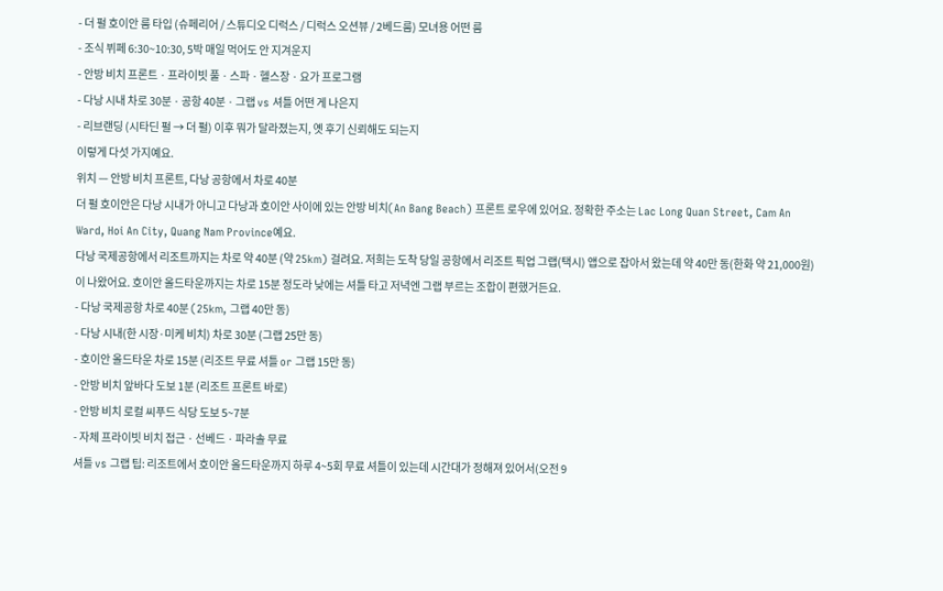- 더 펄 호이안 룸 타입 (슈페리어 / 스튜디오 디럭스 / 디럭스 오션뷰 / 2베드룸) 모녀용 어떤 룸
- 조식 뷔페 6:30~10:30, 5박 매일 먹어도 안 지겨운지
- 안방 비치 프론트 · 프라이빗 풀 · 스파 · 헬스장 · 요가 프로그램
- 다낭 시내 차로 30분 · 공항 40분 · 그랩 vs 셔틀 어떤 게 나은지
- 리브랜딩 (시타딘 펄 → 더 펄) 이후 뭐가 달라졌는지, 옛 후기 신뢰해도 되는지
이렇게 다섯 가지예요.
위치 — 안방 비치 프론트, 다낭 공항에서 차로 40분
더 펄 호이안은 다낭 시내가 아니고 다낭과 호이안 사이에 있는 안방 비치(An Bang Beach) 프론트 로우에 있어요. 정확한 주소는 Lac Long Quan Street, Cam An Ward, Hoi An City, Quang Nam Province예요.
다낭 국제공항에서 리조트까지는 차로 약 40분 (약 25km) 걸려요. 저희는 도착 당일 공항에서 리조트 픽업 그랩(택시) 앱으로 잡아서 왔는데 약 40만 동(한화 약 21,000원)이 나왔어요. 호이안 올드타운까지는 차로 15분 정도라 낮에는 셔틀 타고 저녁엔 그랩 부르는 조합이 편했거든요.
- 다낭 국제공항 차로 40분 (25km, 그랩 40만 동)
- 다낭 시내(한 시장·미케 비치) 차로 30분 (그랩 25만 동)
- 호이안 올드타운 차로 15분 (리조트 무료 셔틀 or 그랩 15만 동)
- 안방 비치 앞바다 도보 1분 (리조트 프론트 바로)
- 안방 비치 로컬 씨푸드 식당 도보 5~7분
- 자체 프라이빗 비치 접근 · 선베드 · 파라솔 무료
셔틀 vs 그랩 팁: 리조트에서 호이안 올드타운까지 하루 4~5회 무료 셔틀이 있는데 시간대가 정해져 있어서(오전 9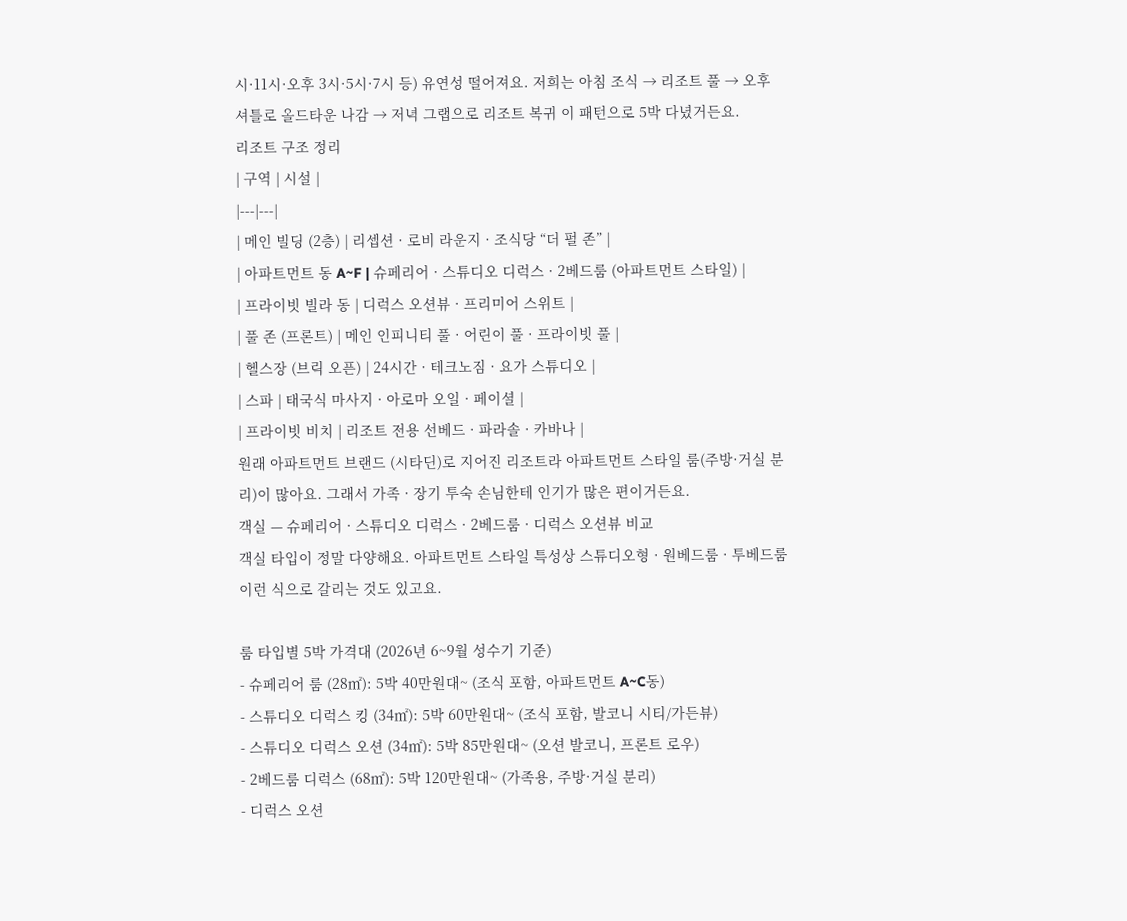시·11시·오후 3시·5시·7시 등) 유연성 떨어져요. 저희는 아침 조식 → 리조트 풀 → 오후 셔틀로 올드타운 나감 → 저녁 그랩으로 리조트 복귀 이 패턴으로 5박 다녔거든요.
리조트 구조 정리
| 구역 | 시설 |
|---|---|
| 메인 빌딩 (2층) | 리셉션 · 로비 라운지 · 조식당 “더 펄 존” |
| 아파트먼트 동 A~F | 슈페리어 · 스튜디오 디럭스 · 2베드룸 (아파트먼트 스타일) |
| 프라이빗 빌라 동 | 디럭스 오션뷰 · 프리미어 스위트 |
| 풀 존 (프론트) | 메인 인피니티 풀 · 어린이 풀 · 프라이빗 풀 |
| 헬스장 (브릭 오픈) | 24시간 · 테크노짐 · 요가 스튜디오 |
| 스파 | 태국식 마사지 · 아로마 오일 · 페이셜 |
| 프라이빗 비치 | 리조트 전용 선베드 · 파라솔 · 카바나 |
원래 아파트먼트 브랜드 (시타딘)로 지어진 리조트라 아파트먼트 스타일 룸(주방·거실 분리)이 많아요. 그래서 가족 · 장기 투숙 손님한테 인기가 많은 편이거든요.
객실 — 슈페리어 · 스튜디오 디럭스 · 2베드룸 · 디럭스 오션뷰 비교
객실 타입이 정말 다양해요. 아파트먼트 스타일 특성상 스튜디오형 · 원베드룸 · 투베드룸 이런 식으로 갈리는 것도 있고요.

룸 타입별 5박 가격대 (2026년 6~9월 성수기 기준)
- 슈페리어 룸 (28㎡): 5박 40만원대~ (조식 포함, 아파트먼트 A~C동)
- 스튜디오 디럭스 킹 (34㎡): 5박 60만원대~ (조식 포함, 발코니 시티/가든뷰)
- 스튜디오 디럭스 오션 (34㎡): 5박 85만원대~ (오션 발코니, 프론트 로우)
- 2베드룸 디럭스 (68㎡): 5박 120만원대~ (가족용, 주방·거실 분리)
- 디럭스 오션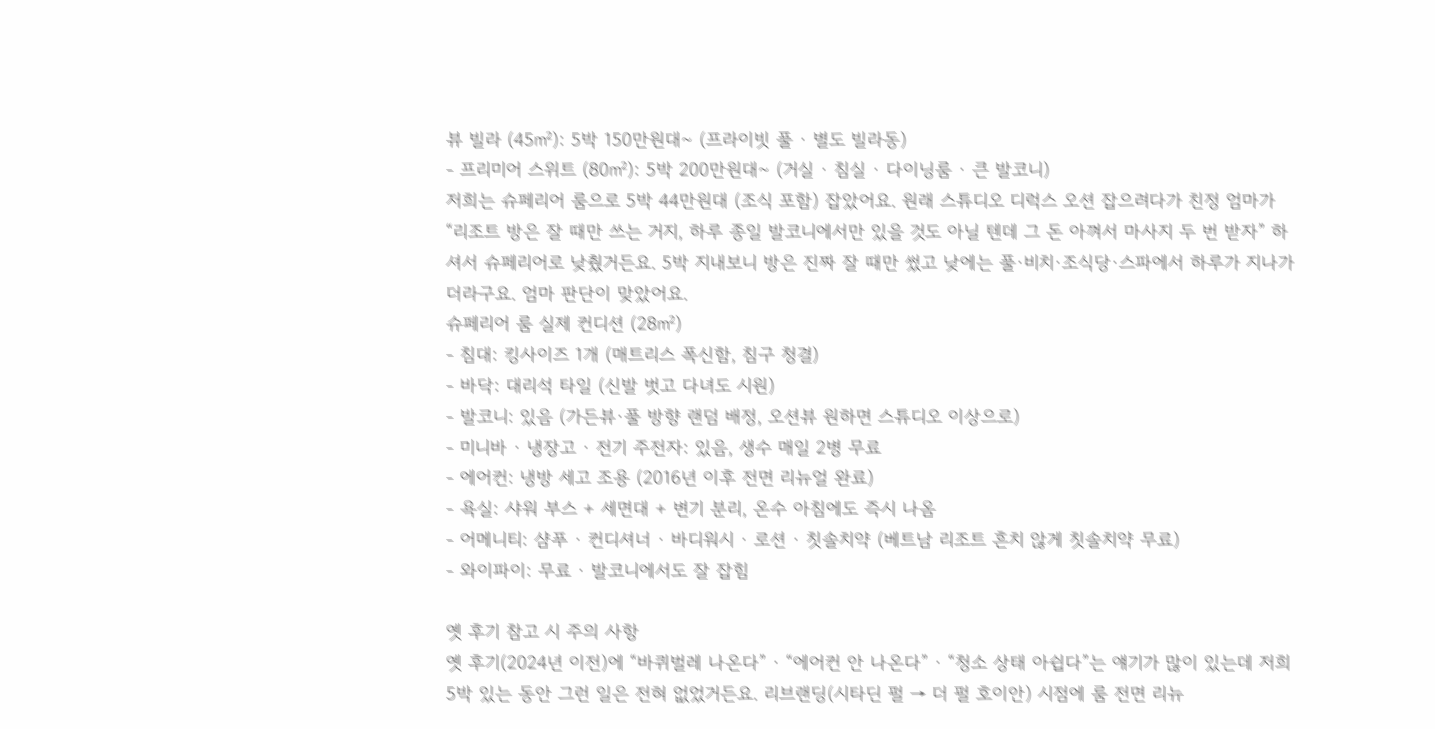뷰 빌라 (45㎡): 5박 150만원대~ (프라이빗 풀 · 별도 빌라동)
- 프리미어 스위트 (80㎡): 5박 200만원대~ (거실 · 침실 · 다이닝룸 · 큰 발코니)
저희는 슈페리어 룸으로 5박 44만원대 (조식 포함) 잡았어요. 원래 스튜디오 디럭스 오션 잡으려다가 친정 엄마가 “리조트 방은 잘 때만 쓰는 거지, 하루 종일 발코니에서만 있을 것도 아닐 텐데 그 돈 아껴서 마사지 두 번 받자” 하셔서 슈페리어로 낮췄거든요. 5박 지내보니 방은 진짜 잘 때만 썼고 낮에는 풀·비치·조식당·스파에서 하루가 지나가더라구요. 엄마 판단이 맞았어요.
슈페리어 룸 실제 컨디션 (28㎡)
- 침대: 킹사이즈 1개 (매트리스 폭신함, 침구 청결)
- 바닥: 대리석 타일 (신발 벗고 다녀도 시원)
- 발코니: 있음 (가든뷰·풀 방향 랜덤 배정, 오션뷰 원하면 스튜디오 이상으로)
- 미니바 · 냉장고 · 전기 주전자: 있음, 생수 매일 2병 무료
- 에어컨: 냉방 세고 조용 (2016년 이후 전면 리뉴얼 완료)
- 욕실: 샤워 부스 + 세면대 + 변기 분리, 온수 아침에도 즉시 나옴
- 어메니티: 샴푸 · 컨디셔너 · 바디워시 · 로션 · 칫솔치약 (베트남 리조트 흔치 않게 칫솔치약 무료)
- 와이파이: 무료 · 발코니에서도 잘 잡힘

옛 후기 참고 시 주의 사항
옛 후기(2024년 이전)에 “바퀴벌레 나온다” · “에어컨 안 나온다” · “청소 상태 아쉽다”는 얘기가 많이 있는데 저희 5박 있는 동안 그런 일은 전혀 없었거든요. 리브랜딩(시타딘 펄 → 더 펄 호이안) 시점에 룸 전면 리뉴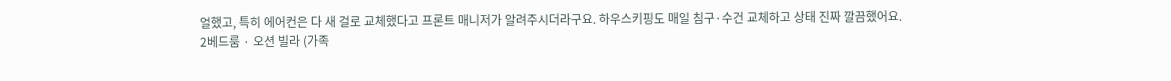얼했고, 특히 에어컨은 다 새 걸로 교체했다고 프론트 매니저가 알려주시더라구요. 하우스키핑도 매일 침구·수건 교체하고 상태 진짜 깔끔했어요.
2베드룸 · 오션 빌라 (가족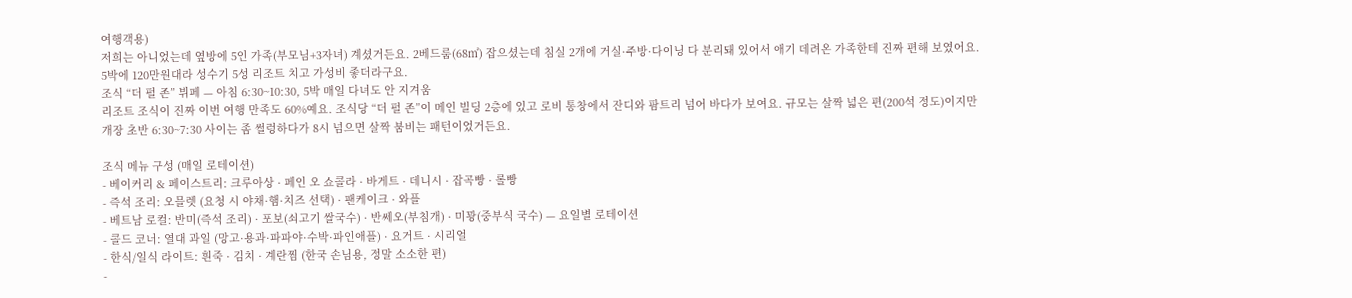여행객용)
저희는 아니었는데 옆방에 5인 가족(부모님+3자녀) 계셨거든요. 2베드룸(68㎡) 잡으셨는데 침실 2개에 거실·주방·다이닝 다 분리돼 있어서 애기 데려온 가족한테 진짜 편해 보였어요. 5박에 120만원대라 성수기 5성 리조트 치고 가성비 좋더라구요.
조식 “더 펄 존” 뷔페 — 아침 6:30~10:30, 5박 매일 다녀도 안 지겨움
리조트 조식이 진짜 이번 여행 만족도 60%예요. 조식당 “더 펄 존”이 메인 빌딩 2층에 있고 로비 통창에서 잔디와 팜트리 넘어 바다가 보여요. 규모는 살짝 넓은 편(200석 정도)이지만 개장 초반 6:30~7:30 사이는 좀 썰렁하다가 8시 넘으면 살짝 붐비는 패턴이었거든요.

조식 메뉴 구성 (매일 로테이션)
- 베이커리 & 페이스트리: 크루아상 · 페인 오 쇼콜라 · 바게트 · 데니시 · 잡곡빵 · 롤빵
- 즉석 조리: 오믈렛 (요청 시 야채·햄·치즈 선택) · 팬케이크 · 와플
- 베트남 로컬: 반미(즉석 조리) · 포보(쇠고기 쌀국수) · 반쎄오(부침개) · 미꽝(중부식 국수) — 요일별 로테이션
- 콜드 코너: 열대 과일 (망고·용과·파파야·수박·파인애플) · 요거트 · 시리얼
- 한식/일식 라이트: 흰죽 · 김치 · 계란찜 (한국 손님용, 정말 소소한 편)
-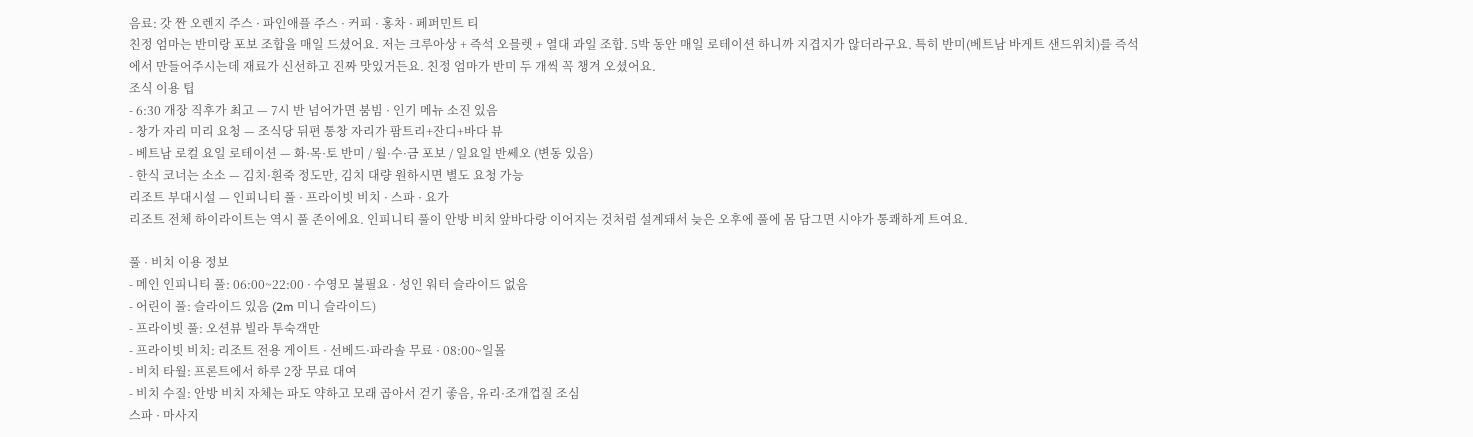음료: 갓 짠 오렌지 주스 · 파인애플 주스 · 커피 · 홍차 · 페퍼민트 티
친정 엄마는 반미랑 포보 조합을 매일 드셨어요. 저는 크루아상 + 즉석 오믈렛 + 열대 과일 조합. 5박 동안 매일 로테이션 하니까 지겹지가 않더라구요. 특히 반미(베트남 바게트 샌드위치)를 즉석에서 만들어주시는데 재료가 신선하고 진짜 맛있거든요. 친정 엄마가 반미 두 개씩 꼭 챙겨 오셨어요.
조식 이용 팁
- 6:30 개장 직후가 최고 — 7시 반 넘어가면 붐빔 · 인기 메뉴 소진 있음
- 창가 자리 미리 요청 — 조식당 뒤편 통창 자리가 팜트리+잔디+바다 뷰
- 베트남 로컬 요일 로테이션 — 화·목·토 반미 / 월·수·금 포보 / 일요일 반쎄오 (변동 있음)
- 한식 코너는 소소 — 김치·흰죽 정도만, 김치 대량 원하시면 별도 요청 가능
리조트 부대시설 — 인피니티 풀 · 프라이빗 비치 · 스파 · 요가
리조트 전체 하이라이트는 역시 풀 존이에요. 인피니티 풀이 안방 비치 앞바다랑 이어지는 것처럼 설계돼서 늦은 오후에 풀에 몸 담그면 시야가 통쾌하게 트여요.

풀 · 비치 이용 정보
- 메인 인피니티 풀: 06:00~22:00 · 수영모 불필요 · 성인 워터 슬라이드 없음
- 어린이 풀: 슬라이드 있음 (2m 미니 슬라이드)
- 프라이빗 풀: 오션뷰 빌라 투숙객만
- 프라이빗 비치: 리조트 전용 게이트 · 선베드·파라솔 무료 · 08:00~일몰
- 비치 타월: 프론트에서 하루 2장 무료 대여
- 비치 수질: 안방 비치 자체는 파도 약하고 모래 곱아서 걷기 좋음, 유리·조개껍질 조심
스파 · 마사지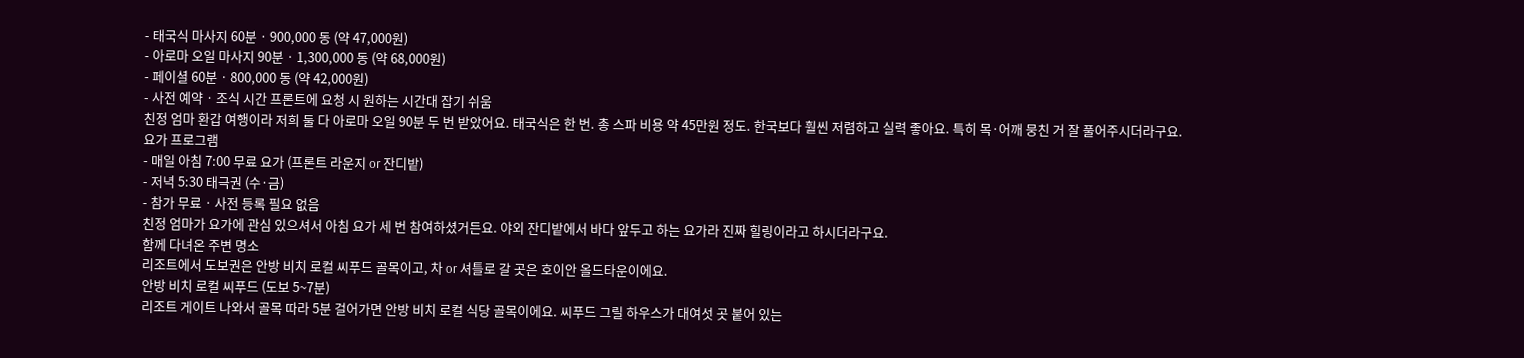- 태국식 마사지 60분 · 900,000 동 (약 47,000원)
- 아로마 오일 마사지 90분 · 1,300,000 동 (약 68,000원)
- 페이셜 60분 · 800,000 동 (약 42,000원)
- 사전 예약 · 조식 시간 프론트에 요청 시 원하는 시간대 잡기 쉬움
친정 엄마 환갑 여행이라 저희 둘 다 아로마 오일 90분 두 번 받았어요. 태국식은 한 번. 총 스파 비용 약 45만원 정도. 한국보다 훨씬 저렴하고 실력 좋아요. 특히 목·어깨 뭉친 거 잘 풀어주시더라구요.
요가 프로그램
- 매일 아침 7:00 무료 요가 (프론트 라운지 or 잔디밭)
- 저녁 5:30 태극권 (수·금)
- 참가 무료 · 사전 등록 필요 없음
친정 엄마가 요가에 관심 있으셔서 아침 요가 세 번 참여하셨거든요. 야외 잔디밭에서 바다 앞두고 하는 요가라 진짜 힐링이라고 하시더라구요.
함께 다녀온 주변 명소
리조트에서 도보권은 안방 비치 로컬 씨푸드 골목이고, 차 or 셔틀로 갈 곳은 호이안 올드타운이에요.
안방 비치 로컬 씨푸드 (도보 5~7분)
리조트 게이트 나와서 골목 따라 5분 걸어가면 안방 비치 로컬 식당 골목이에요. 씨푸드 그릴 하우스가 대여섯 곳 붙어 있는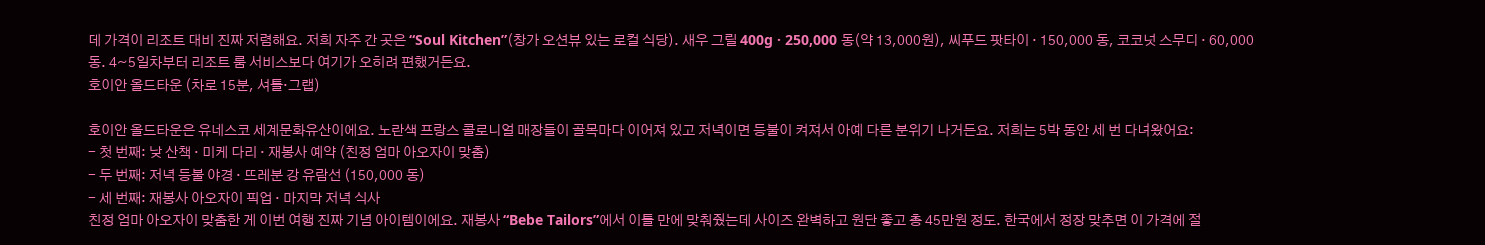데 가격이 리조트 대비 진짜 저렴해요. 저희 자주 간 곳은 “Soul Kitchen”(창가 오션뷰 있는 로컬 식당). 새우 그릴 400g · 250,000 동(약 13,000원), 씨푸드 팟타이 · 150,000 동, 코코넛 스무디 · 60,000 동. 4~5일차부터 리조트 룸 서비스보다 여기가 오히려 편했거든요.
호이안 올드타운 (차로 15분, 셔틀·그랩)

호이안 올드타운은 유네스코 세계문화유산이에요. 노란색 프랑스 콜로니얼 매장들이 골목마다 이어져 있고 저녁이면 등불이 켜져서 아예 다른 분위기 나거든요. 저희는 5박 동안 세 번 다녀왔어요:
- 첫 번째: 낮 산책 · 미케 다리 · 재봉사 예약 (친정 엄마 아오자이 맞춤)
- 두 번째: 저녁 등불 야경 · 뜨레분 강 유람선 (150,000 동)
- 세 번째: 재봉사 아오자이 픽업 · 마지막 저녁 식사
친정 엄마 아오자이 맞춤한 게 이번 여행 진짜 기념 아이템이에요. 재봉사 “Bebe Tailors”에서 이틀 만에 맞춰줬는데 사이즈 완벽하고 원단 좋고 총 45만원 정도. 한국에서 정장 맞추면 이 가격에 절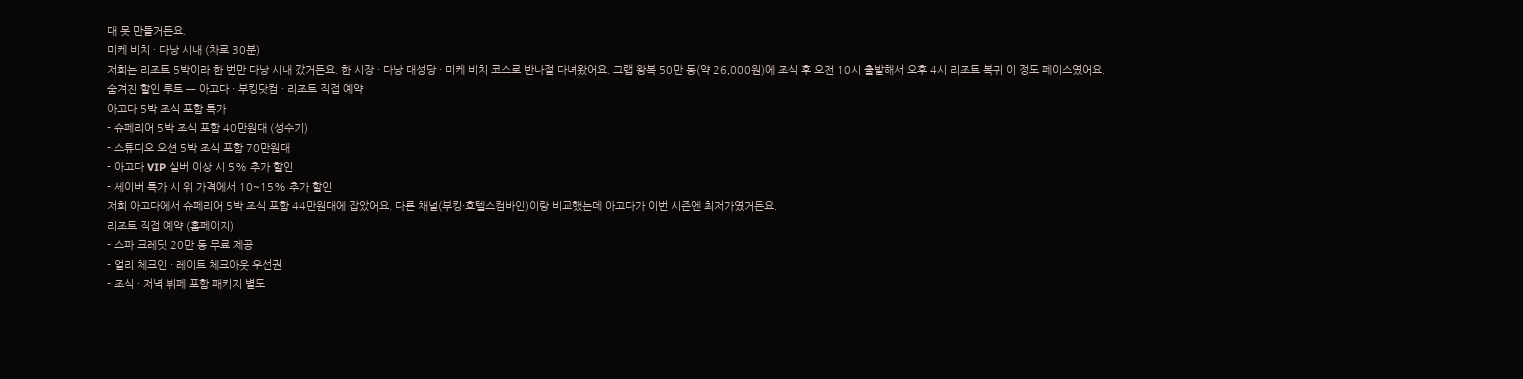대 못 만들거든요.
미케 비치 · 다낭 시내 (차로 30분)
저희는 리조트 5박이라 한 번만 다낭 시내 갔거든요. 한 시장 · 다낭 대성당 · 미케 비치 코스로 반나절 다녀왔어요. 그랩 왕복 50만 동(약 26,000원)에 조식 후 오전 10시 출발해서 오후 4시 리조트 복귀 이 정도 페이스였어요.
숨겨진 할인 루트 — 아고다 · 부킹닷컴 · 리조트 직접 예약
아고다 5박 조식 포함 특가
- 슈페리어 5박 조식 포함 40만원대 (성수기)
- 스튜디오 오션 5박 조식 포함 70만원대
- 아고다 VIP 실버 이상 시 5% 추가 할인
- 세이버 특가 시 위 가격에서 10~15% 추가 할인
저희 아고다에서 슈페리어 5박 조식 포함 44만원대에 잡았어요. 다른 채널(부킹·호텔스컴바인)이랑 비교했는데 아고다가 이번 시즌엔 최저가였거든요.
리조트 직접 예약 (홈페이지)
- 스파 크레딧 20만 동 무료 제공
- 얼리 체크인 · 레이트 체크아웃 우선권
- 조식 · 저녁 뷔페 포함 패키지 별도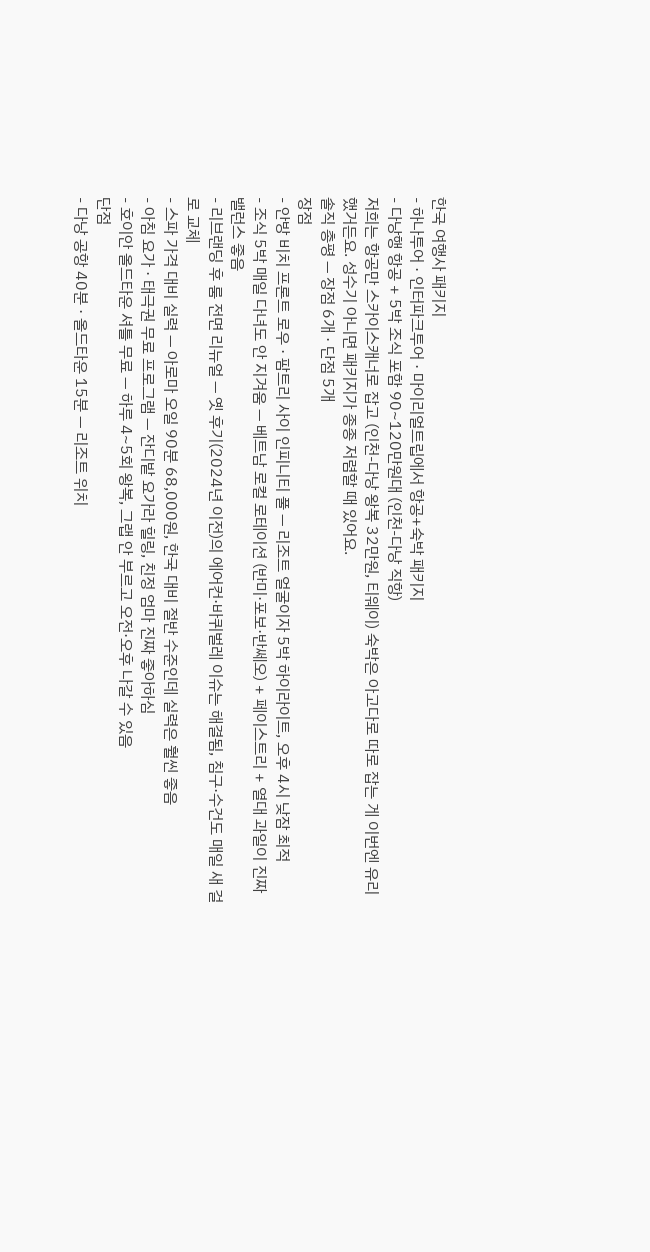한국 여행사 패키지
- 하나투어 · 인터파크투어 · 마이리얼트립에서 항공+숙박 패키지
- 다낭행 항공 + 5박 조식 포함 90~120만원대 (인천-다낭 직항)
저희는 항공만 스카이스캐너로 잡고 (인천-다낭 왕복 32만원, 티웨이) 숙박은 아고다로 따로 잡는 게 이번엔 유리했거든요. 성수기 아니면 패키지가 종종 저렴할 때 있어요.
솔직 총평 — 장점 6개 · 단점 5개
장점
- 안방 비치 프론트 로우 · 팜트리 사이 인피니티 풀 — 리조트 얼굴이자 5박 하이라이트, 오후 4시 낮잠 최적
- 조식 5박 매일 다녀도 안 지겨움 — 베트남 로컬 로테이션 (반미·포보·반쎄오) + 페이스트리 + 열대 과일이 진짜 밸런스 좋음
- 리브랜딩 후 룸 전면 리뉴얼 — 옛 후기(2024년 이전)의 에어컨·바퀴벌레 이슈는 해결됨, 침구·수건도 매일 새 걸로 교체
- 스파 가격 대비 실력 — 아로마 오일 90분 68,000원, 한국 대비 절반 수준인데 실력은 훨씬 좋음
- 아침 요가 · 태극권 무료 프로그램 — 잔디밭 요가라 힐링, 친정 엄마 진짜 좋아하심
- 호이안 올드타운 셔틀 무료 — 하루 4~5회 왕복, 그랩 안 부르고 오전·오후 나갈 수 있음
단점
- 다낭 공항 40분 · 올드타운 15분 — 리조트 위치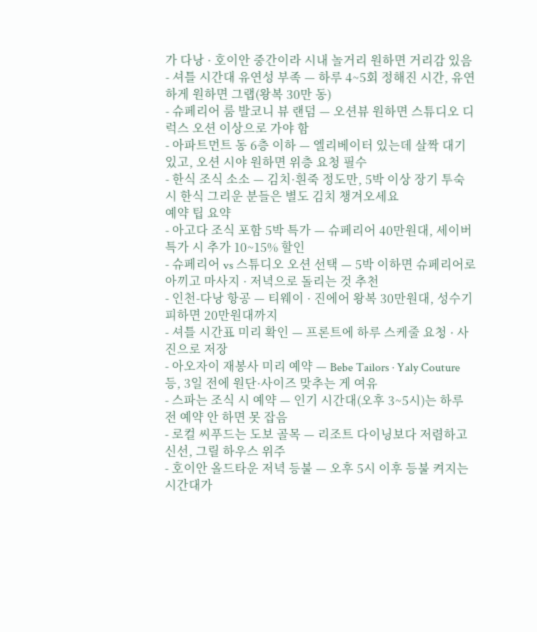가 다낭 · 호이안 중간이라 시내 놀거리 원하면 거리감 있음
- 셔틀 시간대 유연성 부족 — 하루 4~5회 정해진 시간, 유연하게 원하면 그랩(왕복 30만 동)
- 슈페리어 룸 발코니 뷰 랜덤 — 오션뷰 원하면 스튜디오 디럭스 오션 이상으로 가야 함
- 아파트먼트 동 6층 이하 — 엘리베이터 있는데 살짝 대기 있고, 오션 시야 원하면 위층 요청 필수
- 한식 조식 소소 — 김치·흰죽 정도만, 5박 이상 장기 투숙 시 한식 그리운 분들은 별도 김치 챙겨오세요
예약 팁 요약
- 아고다 조식 포함 5박 특가 — 슈페리어 40만원대, 세이버 특가 시 추가 10~15% 할인
- 슈페리어 vs 스튜디오 오션 선택 — 5박 이하면 슈페리어로 아끼고 마사지 · 저녁으로 돌리는 것 추천
- 인천-다낭 항공 — 티웨이 · 진에어 왕복 30만원대, 성수기 피하면 20만원대까지
- 셔틀 시간표 미리 확인 — 프론트에 하루 스케줄 요청 · 사진으로 저장
- 아오자이 재봉사 미리 예약 — Bebe Tailors · Yaly Couture 등, 3일 전에 원단·사이즈 맞추는 게 여유
- 스파는 조식 시 예약 — 인기 시간대(오후 3~5시)는 하루 전 예약 안 하면 못 잡음
- 로컬 씨푸드는 도보 골목 — 리조트 다이닝보다 저렴하고 신선, 그릴 하우스 위주
- 호이안 올드타운 저녁 등불 — 오후 5시 이후 등불 켜지는 시간대가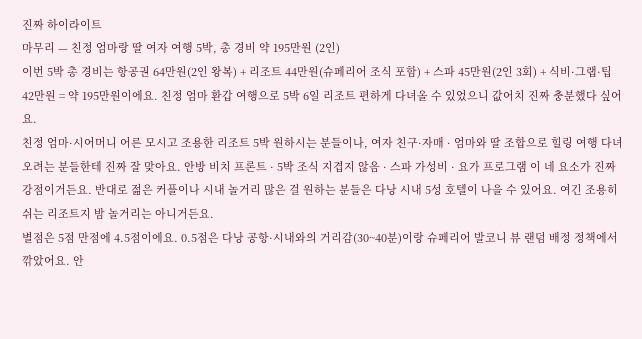진짜 하이라이트
마무리 — 친정 엄마랑 딸 여자 여행 5박, 총 경비 약 195만원 (2인)
이번 5박 총 경비는 항공권 64만원(2인 왕복) + 리조트 44만원(슈페리어 조식 포함) + 스파 45만원(2인 3회) + 식비·그랩·팁 42만원 = 약 195만원이에요. 친정 엄마 환갑 여행으로 5박 6일 리조트 편하게 다녀올 수 있었으니 값어치 진짜 충분했다 싶어요.
친정 엄마·시어머니 어른 모시고 조용한 리조트 5박 원하시는 분들이나, 여자 친구·자매 · 엄마와 딸 조합으로 힐링 여행 다녀오려는 분들한테 진짜 잘 맞아요. 안방 비치 프론트 · 5박 조식 지겹지 않음 · 스파 가성비 · 요가 프로그램 이 네 요소가 진짜 강점이거든요. 반대로 젊은 커플이나 시내 놀거리 많은 걸 원하는 분들은 다낭 시내 5성 호텔이 나을 수 있어요. 여긴 조용히 쉬는 리조트지 밤 놀거리는 아니거든요.
별점은 5점 만점에 4.5점이에요. 0.5점은 다낭 공항·시내와의 거리감(30~40분)이랑 슈페리어 발코니 뷰 랜덤 배정 정책에서 깎았어요. 안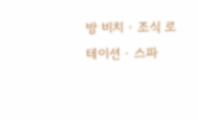방 비치 · 조식 로테이션 · 스파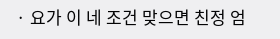· 요가 이 네 조건 맞으면 친정 엄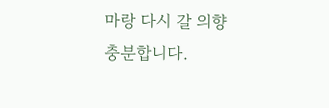마랑 다시 갈 의향 충분합니다.